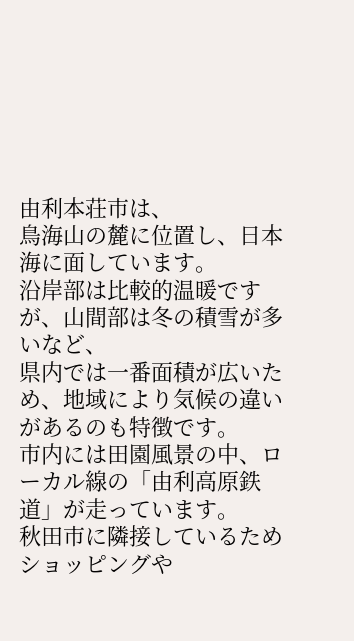由利本荘市は、
鳥海山の麓に位置し、日本海に面しています。
沿岸部は比較的温暖ですが、山間部は冬の積雪が多いなど、
県内では一番面積が広いため、地域により気候の違いがあるのも特徴です。
市内には田園風景の中、ローカル線の「由利高原鉄道」が走っています。
秋田市に隣接しているためショッピングや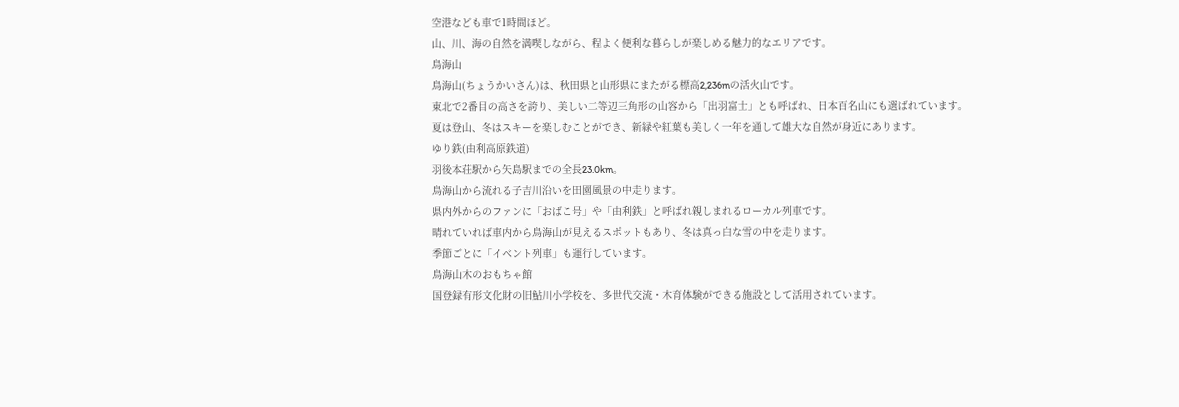空港なども車で1時間ほど。
山、川、海の自然を満喫しながら、程よく便利な暮らしが楽しめる魅力的なエリアです。
鳥海山
鳥海山(ちょうかいさん)は、秋田県と山形県にまたがる標高2,236mの活火山です。
東北で2番目の高さを誇り、美しい二等辺三角形の山容から「出羽富士」とも呼ばれ、日本百名山にも選ばれています。
夏は登山、冬はスキーを楽しむことができ、新緑や紅葉も美しく一年を通して雄大な自然が身近にあります。
ゆり鉄(由利高原鉄道)
羽後本荘駅から矢島駅までの全長23.0km。
鳥海山から流れる子吉川沿いを田園風景の中走ります。
県内外からのファンに「おばこ号」や「由利鉄」と呼ばれ親しまれるローカル列車です。
晴れていれば車内から鳥海山が見えるスポットもあり、冬は真っ白な雪の中を走ります。
季節ごとに「イベント列車」も運行しています。
鳥海山木のおもちゃ館
国登録有形文化財の旧鮎川小学校を、多世代交流・木育体験ができる施設として活用されています。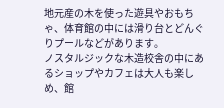地元産の木を使った遊具やおもちゃ、体育館の中には滑り台とどんぐりプールなどがあります。
ノスタルジックな木造校舎の中にあるショップやカフェは大人も楽しめ、館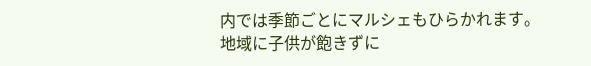内では季節ごとにマルシェもひらかれます。
地域に子供が飽きずに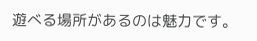遊べる場所があるのは魅力です。